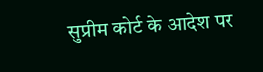सुप्रीम कोर्ट के आदेश पर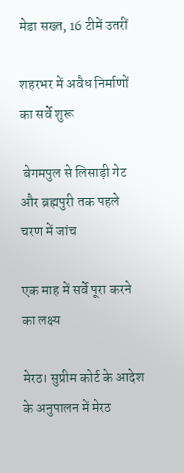मेडा सख्त, 16 टीमें उतरीं

शहरभर में अवैध निर्माणों का सर्वे शुरू

 बेगमपुल से लिसाड़ी गेट और ब्रह्मपुरी तक पहले चरण में जांच

एक माह में सर्वे पूरा करने का लक्ष्य

मेरठ। सुप्रीम कोर्ट के आदेश के अनुपालन में मेरठ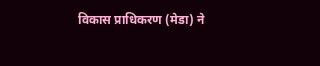विकास प्राधिकरण (मेडा) ने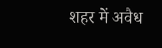शहर में अवैध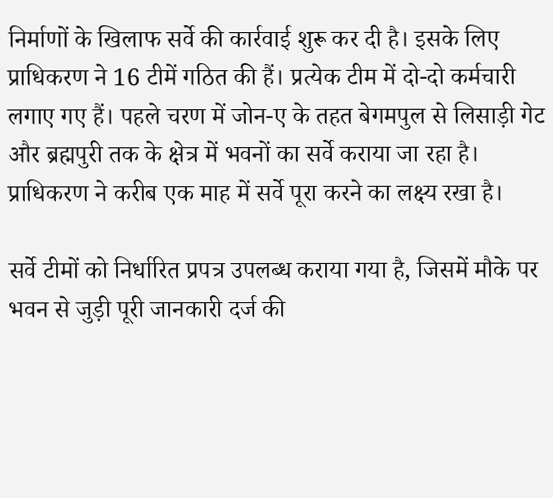निर्माणों के खिलाफ सर्वे की कार्रवाई शुरू कर दी है। इसके लिए प्राधिकरण ने 16 टीमें गठित की हैं। प्रत्येक टीम में दो-दो कर्मचारी लगाए गए हैं। पहले चरण में जोन-ए के तहत बेगमपुल से लिसाड़ी गेट और ब्रह्मपुरी तक के क्षेत्र में भवनों का सर्वे कराया जा रहा है। प्राधिकरण ने करीब एक माह में सर्वे पूरा करने का लक्ष्य रखा है।

सर्वे टीमों को निर्धारित प्रपत्र उपलब्ध कराया गया है, जिसमें मौके पर भवन से जुड़ी पूरी जानकारी दर्ज की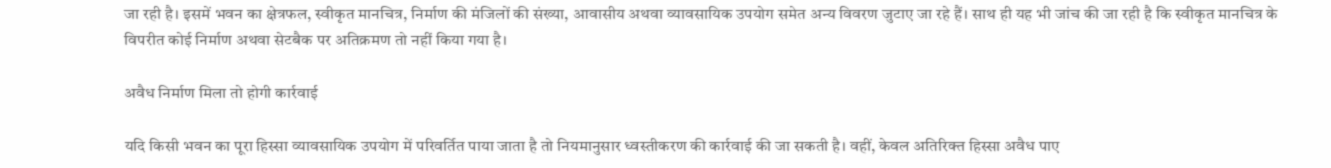जा रही है। इसमें भवन का क्षेत्रफल, स्वीकृत मानचित्र, निर्माण की मंजिलों की संख्या, आवासीय अथवा व्यावसायिक उपयोग समेत अन्य विवरण जुटाए जा रहे हैं। साथ ही यह भी जांच की जा रही है कि स्वीकृत मानचित्र के विपरीत कोई निर्माण अथवा सेटबैक पर अतिक्रमण तो नहीं किया गया है।

अवैध निर्माण मिला तो होगी कार्रवाई

यदि किसी भवन का पूरा हिस्सा व्यावसायिक उपयोग में परिवर्तित पाया जाता है तो नियमानुसार ध्वस्तीकरण की कार्रवाई की जा सकती है। वहीं, केवल अतिरिक्त हिस्सा अवैध पाए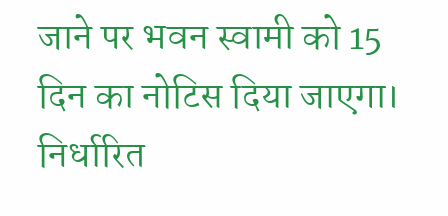जाने पर भवन स्वामी को 15 दिन का नोटिस दिया जाएगा। निर्धारित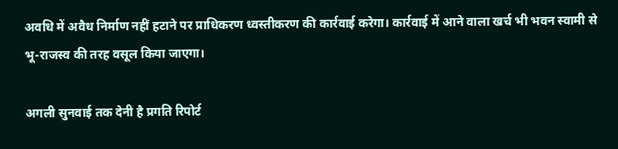अवधि में अवैध निर्माण नहीं हटाने पर प्राधिकरण ध्वस्तीकरण की कार्रवाई करेगा। कार्रवाई में आने वाला खर्च भी भवन स्वामी से भू-राजस्व की तरह वसूल किया जाएगा।

अगली सुनवाई तक देनी है प्रगति रिपोर्ट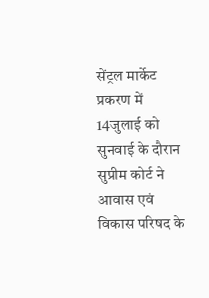सेंट्रल मार्केट प्रकरण में 14जुलाई को सुनवाई के दौरान सुप्रीम कोर्ट ने आवास एवं विकास परिषद के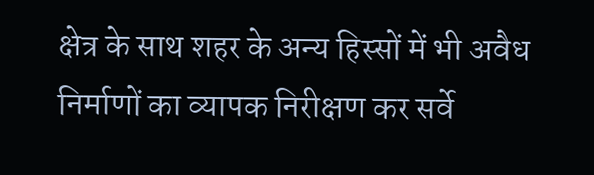क्षेत्र के साथ शहर के अन्य हिस्सों में भी अवैध निर्माणों का व्यापक निरीक्षण कर सर्वे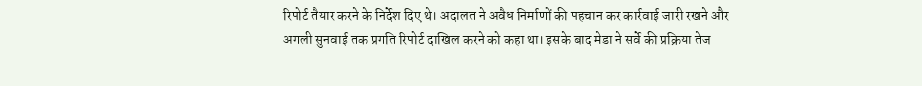रिपोर्ट तैयार करने के निर्देश दिए थे। अदालत ने अवैध निर्माणों की पहचान कर कार्रवाई जारी रखने और अगली सुनवाई तक प्रगति रिपोर्ट दाखिल करने को कहा था। इसके बाद मेडा ने सर्वे की प्रक्रिया तेज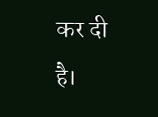कर दी है।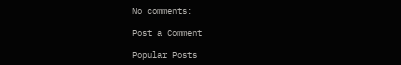No comments:

Post a Comment

Popular Posts